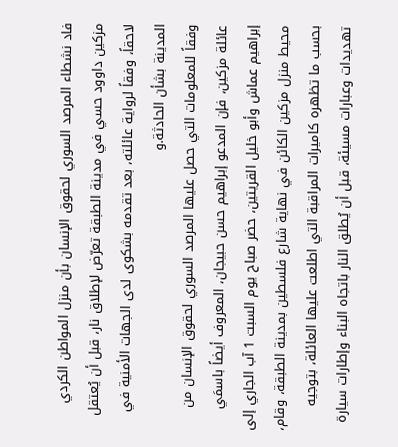فاد نشطاء المرصد السوري لحقوق الإنسان بأن منزل المواطن الكردي مزكين داوود حسي في مدينة الطبقة تعرّض لإطلاق نار، قبل أن يُعتقل لاحقاً، وفقاً لرواية عائلته، بعد تقدمه بشكوى لدى الجهات الأمنية في المدينة بشأن الحادثة.و
وفقاً للمعلومات التي حصل عليها المرصد السوري لحقوق الإنسان من عائلة مزكين، فإن المدعو إبراهيم حسن حبيجان، المعروف أيضاً باسمَي إبراهيم عماش وأبو خليل القريتين، حضر صباح يوم السبت 1 آب الجاري إلى محيط منزل مزكين الكائن في نهاية شارع فلسطين بمدينة الطبقة، وقام، بحسب ما تظهره كاميرات المراقبة التي اطلعت عليها العائلة، بتوجيه تهديدات وعبارات مسيئة، قبل أن يُطلق النار باتجاه البناء وإطارات سيارة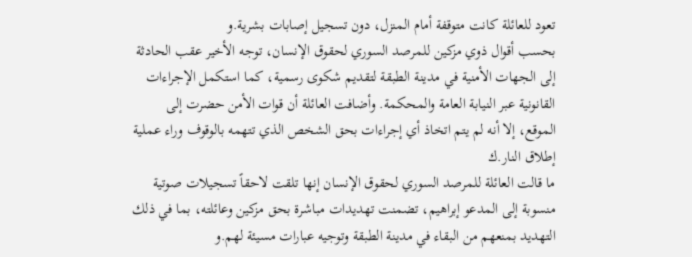تعود للعائلة كانت متوقفة أمام المنزل، دون تسجيل إصابات بشرية.و
بحسب أقوال ذوي مزكين للمرصد السوري لحقوق الإنسان، توجه الأخير عقب الحادثة إلى الجهات الأمنية في مدينة الطبقة لتقديم شكوى رسمية، كما استكمل الإجراءات القانونية عبر النيابة العامة والمحكمة. وأضافت العائلة أن قوات الأمن حضرت إلى الموقع، إلا أنه لم يتم اتخاذ أي إجراءات بحق الشخص الذي تتهمه بالوقوف وراء عملية إطلاق النار.ك
ما قالت العائلة للمرصد السوري لحقوق الإنسان إنها تلقت لاحقاً تسجيلات صوتية منسوبة إلى المدعو إبراهيم، تضمنت تهديدات مباشرة بحق مزكين وعائلته، بما في ذلك التهديد بمنعهم من البقاء في مدينة الطبقة وتوجيه عبارات مسيئة لهم.و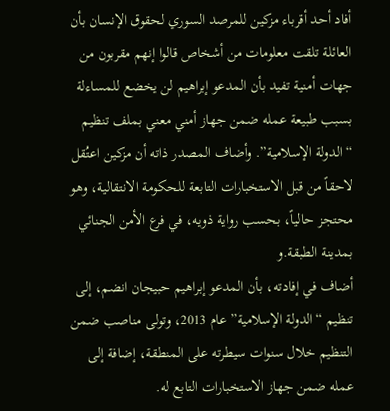أفاد أحد أقرباء مزكين للمرصد السوري لحقوق الإنسان بأن العائلة تلقت معلومات من أشخاص قالوا إنهم مقربون من جهات أمنية تفيد بأن المدعو إبراهيم لن يخضع للمساءلة بسبب طبيعة عمله ضمن جهاز أمني معني بملف تنظيم “الدولة الإسلامية”. وأضاف المصدر ذاته أن مزكين اعتُقل لاحقاً من قبل الاستخبارات التابعة للحكومة الانتقالية، وهو محتجز حالياً، بحسب رواية ذويه، في فرع الأمن الجنائي بمدينة الطبقة.و
أضاف في إفادته، بأن المدعو إبراهيم حبيجان انضم، إلى تنظيم “الدولة الإسلامية” عام 2013، وتولى مناصب ضمن التنظيم خلال سنوات سيطرته على المنطقة، إضافة إلى عمله ضمن جهاز الاستخبارات التابع له.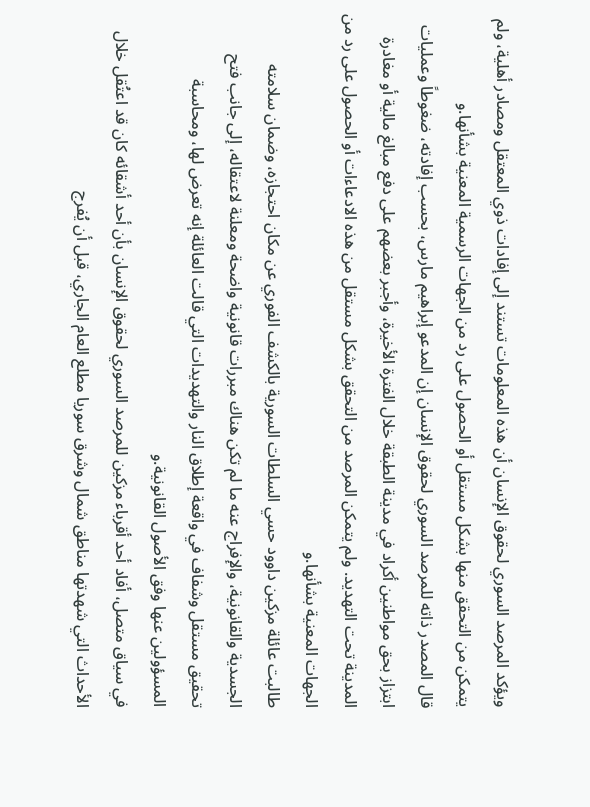ويؤكد المرصد السوري لحقوق الإنسان أن هذه المعلومات تستند إلى إفادات ذوي المعتقل ومصادر أهلية، ولم يتمكن من التحقق منها بشكل مستقل أو الحصول على رد من الجهات الرسمية المعنية بشأنها.و
قال المصدر ذاته للمرصد السوري لحقوق الإنسان إن المدعو إبراهيم مارس، بحسب إفادته، ضغوطاً وعمليات ابتزاز بحق مواطنين أكراد في مدينة الطبقة خلال الفترة الأخيرة، وأجبر بعضهم على دفع مبالغ مالية أو مغادرة المدينة تحت التهديد. ولم يتمكن المرصد من التحقق بشكل مستقل من هذه الادعاءات أو الحصول على رد من الجهات المعنية بشأنها.و
طالبت عائلة مزكين داوود حسي السلطات السورية بالكشف الفوري عن مكان احتجازه، وضمان سلامته الجسدية والقانونية، والإفراج عنه ما لم تكن هناك مبررات قانونية واضحة ومعلنة لاعتقاله، إلى جانب فتح تحقيق مستقل وشفاف في واقعة إطلاق النار والتهديدات التي قالت العائلة إنه تعرض لها، ومحاسبة المسؤولين عنها وفق الأصول القانونية.و
في سياق متصل، أفاد أحد أقرباء مزكين للمرصد السوري لحقوق الإنسان بأن أحد أشقائه كان قد اعتُقل خلال الأحداث التي شهدتها مناطق شمال وشرق سوريا مطلع العام الجاري، قبل أن يُفرج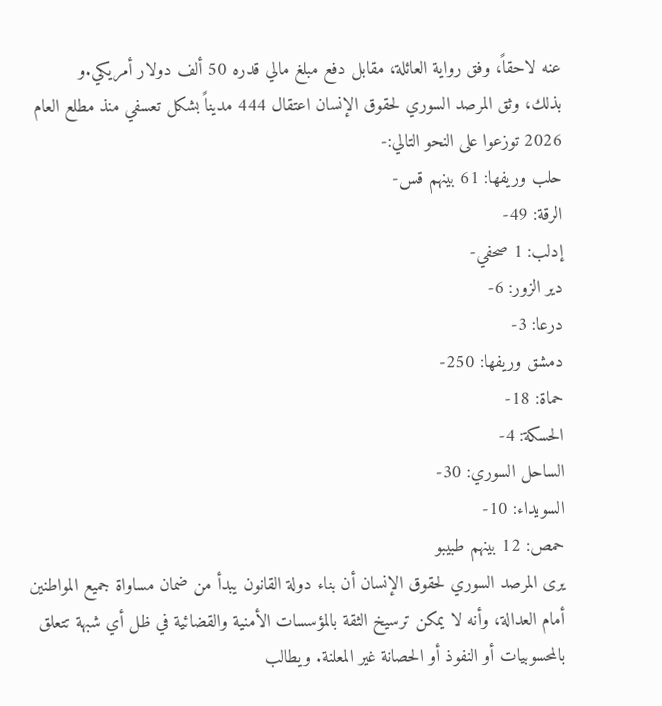عنه لاحقاً، وفق رواية العائلة، مقابل دفع مبلغ مالي قدره 50 ألف دولار أمريكي.و
بذلك، وثق المرصد السوري لحقوق الإنسان اعتقال 444 مديناً بشكل تعسفي منذ مطلع العام 2026 توزعوا على النحو التالي:-
حلب وريفها: 61 بينهم قس-
الرقة: 49-
إدلب: 1 صحفي-
دير الزور: 6-
درعا: 3-
دمشق وريفها: 250-
حماة: 18-
الحسكة: 4-
الساحل السوري: 30-
السويداء: 10-
حمص: 12 بينهم طبيبو
يرى المرصد السوري لحقوق الإنسان أن بناء دولة القانون يبدأ من ضمان مساواة جميع المواطنين أمام العدالة، وأنه لا يمكن ترسيخ الثقة بالمؤسسات الأمنية والقضائية في ظل أي شبهة تتعلق بالمحسوبيات أو النفوذ أو الحصانة غير المعلنة. ويطالب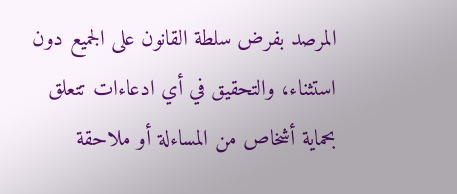المرصد بفرض سلطة القانون على الجميع دون استثناء، والتحقيق في أي ادعاءات تتعلق بحماية أشخاص من المساءلة أو ملاحقة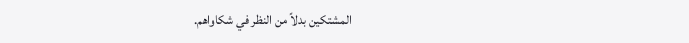المشتكين بدلاً من النظر في شكاواهم.